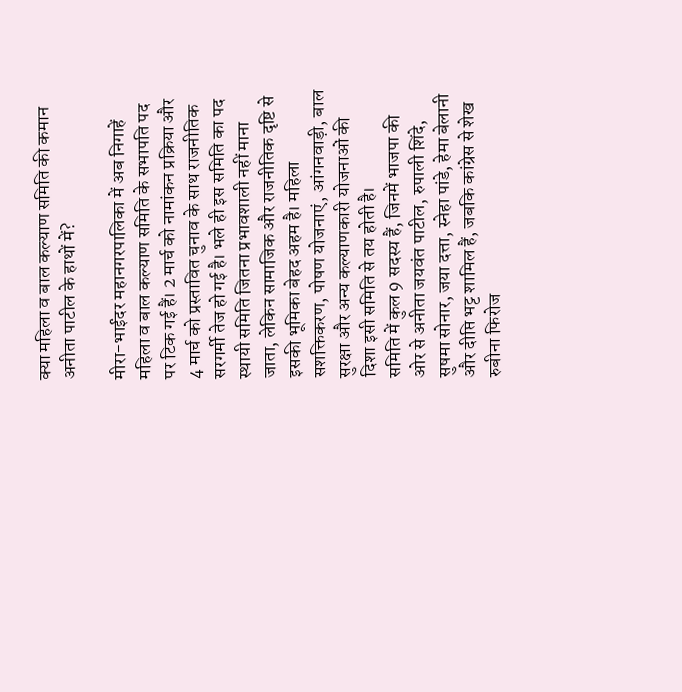क्या महिला व बाल कल्याण समिति की कमान अनीता पाटील के हाथों में?

मीरा-भाईंदर महानगरपालिका में अब निगाहें महिला व बाल कल्याण समिति के सभापति पद पर टिक गई हैं। 2 मार्च को नामांकन प्रक्रिया और 4 मार्च को प्रस्तावित चुनाव के साथ राजनीतिक सरगर्मी तेज हो गई है। भले ही इस समिति का पद स्थायी समिति जितना प्रभावशाली नहीं माना जाता, लेकिन सामाजिक और राजनीतिक दृष्टि से इसकी भूमिका बेहद अहम है। महिला सशक्तिकरण, पोषण योजनाएं, आंगनवाड़ी, बाल सुरक्षा और अन्य कल्याणकारी योजनाओं की दिशा इसी समिति से तय होती है।
समिति में कुल 9 सदस्य हैं, जिनमें भाजपा की ओर से अनीता जयवंत पाटील, रुपाली शिंदे, सुषमा सोनार, जया दत्ता, स्नेहा पांडे, हेमा बेलानी और दीप्ति भट्ट शामिल हैं, जबकि कांग्रेस से शेख रुबीना फिरोज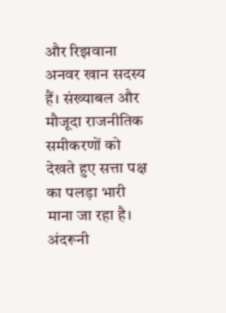और रिझवाना अनवर खान सदस्य हैं। संख्याबल और मौजूदा राजनीतिक समीकरणों को देखते हुए सत्ता पक्ष का पलड़ा भारी माना जा रहा है।
अंदरूनी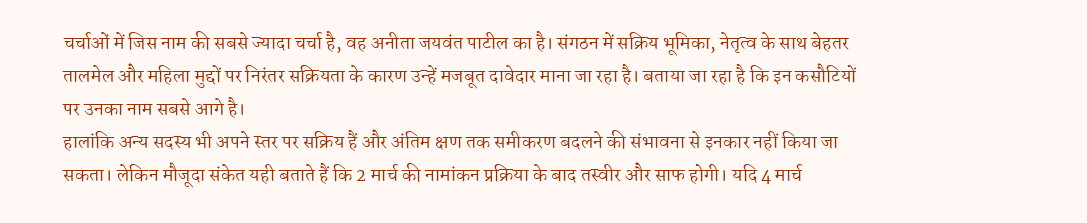चर्चाओं में जिस नाम की सबसे ज्यादा चर्चा है, वह अनीता जयवंत पाटील का है। संगठन में सक्रिय भूमिका, नेतृत्व के साथ बेहतर तालमेल और महिला मुद्दों पर निरंतर सक्रियता के कारण उन्हें मजबूत दावेदार माना जा रहा है। बताया जा रहा है कि इन कसौटियों पर उनका नाम सबसे आगे है।
हालांकि अन्य सदस्य भी अपने स्तर पर सक्रिय हैं और अंतिम क्षण तक समीकरण बदलने की संभावना से इनकार नहीं किया जा सकता। लेकिन मौजूदा संकेत यही बताते हैं कि 2 मार्च की नामांकन प्रक्रिया के बाद तस्वीर और साफ होगी। यदि 4 मार्च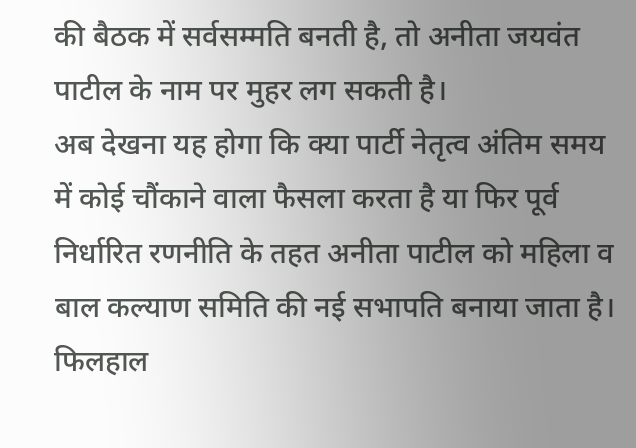की बैठक में सर्वसम्मति बनती है, तो अनीता जयवंत पाटील के नाम पर मुहर लग सकती है।
अब देखना यह होगा कि क्या पार्टी नेतृत्व अंतिम समय में कोई चौंकाने वाला फैसला करता है या फिर पूर्व निर्धारित रणनीति के तहत अनीता पाटील को महिला व बाल कल्याण समिति की नई सभापति बनाया जाता है। फिलहाल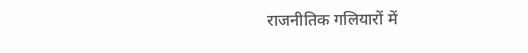राजनीतिक गलियारों में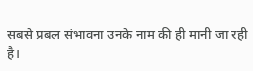सबसे प्रबल संभावना उनके नाम की ही मानी जा रही है।